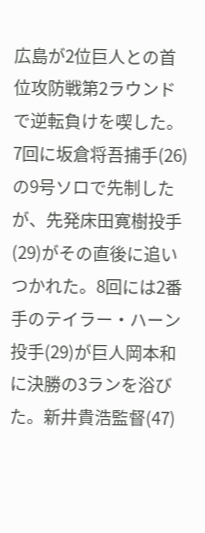広島が2位巨人との首位攻防戦第2ラウンドで逆転負けを喫した。
7回に坂倉将吾捕手(26)の9号ソロで先制したが、先発床田寛樹投手(29)がその直後に追いつかれた。8回には2番手のテイラー・ハーン投手(29)が巨人岡本和に決勝の3ランを浴びた。新井貴浩監督(47)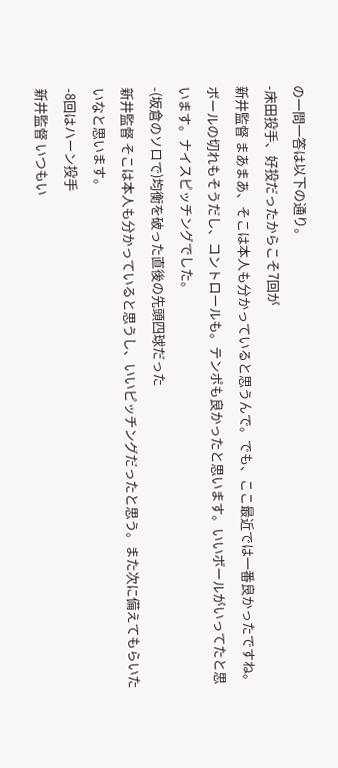の一問一答は以下の通り。
-床田投手、好投だったからこそ7回が
新井監督 まあまあ、そこは本人も分かっていると思うんで。でも、ここ最近では一番良かったですね。ボールの切れもそうだし、コントロールも。テンポも良かったと思います。いいボールがいってたと思います。ナイスピッチングでした。
-(坂倉のソロで)均衡を破った直後の先頭四球だった
新井監督 そこは本人も分かっていると思うし、いいピッチングだったと思う。また次に備えてもらいたいなと思います。
-8回はハーン投手
新井監督 いつもい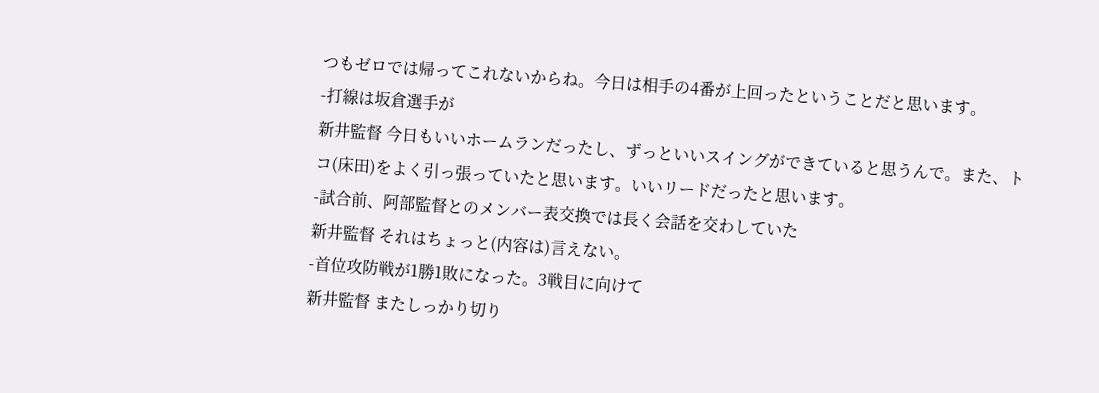つもゼロでは帰ってこれないからね。今日は相手の4番が上回ったということだと思います。
-打線は坂倉選手が
新井監督 今日もいいホームランだったし、ずっといいスイングができていると思うんで。また、トコ(床田)をよく引っ張っていたと思います。いいリードだったと思います。
-試合前、阿部監督とのメンバー表交換では長く会話を交わしていた
新井監督 それはちょっと(内容は)言えない。
-首位攻防戦が1勝1敗になった。3戦目に向けて
新井監督 またしっかり切り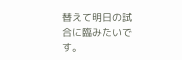替えて明日の試合に臨みたいです。